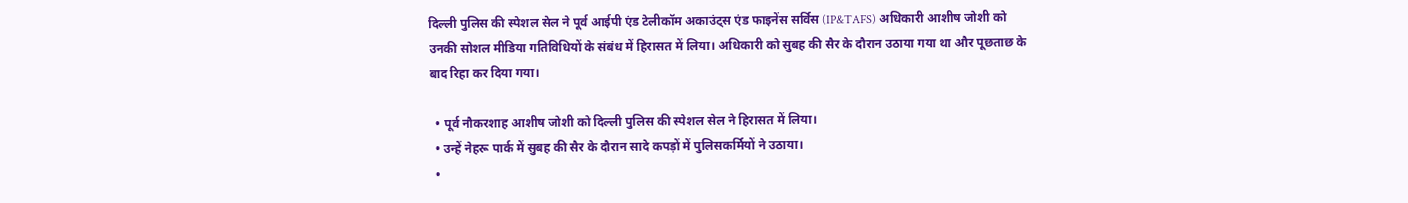दिल्ली पुलिस की स्पेशल सेल ने पूर्व आईपी एंड टेलीकॉम अकाउंट्स एंड फाइनेंस सर्विस (IP&TAFS) अधिकारी आशीष जोशी को उनकी सोशल मीडिया गतिविधियों के संबंध में हिरासत में लिया। अधिकारी को सुबह की सैर के दौरान उठाया गया था और पूछताछ के बाद रिहा कर दिया गया।

  • पूर्व नौकरशाह आशीष जोशी को दिल्ली पुलिस की स्पेशल सेल ने हिरासत में लिया।
  • उन्हें नेहरू पार्क में सुबह की सैर के दौरान सादे कपड़ों में पुलिसकर्मियों ने उठाया।
  •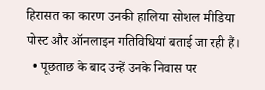हिरासत का कारण उनकी हालिया सोशल मीडिया पोस्ट और ऑनलाइन गतिविधियां बताई जा रही हैं।
  • पूछताछ के बाद उन्हें उनके निवास पर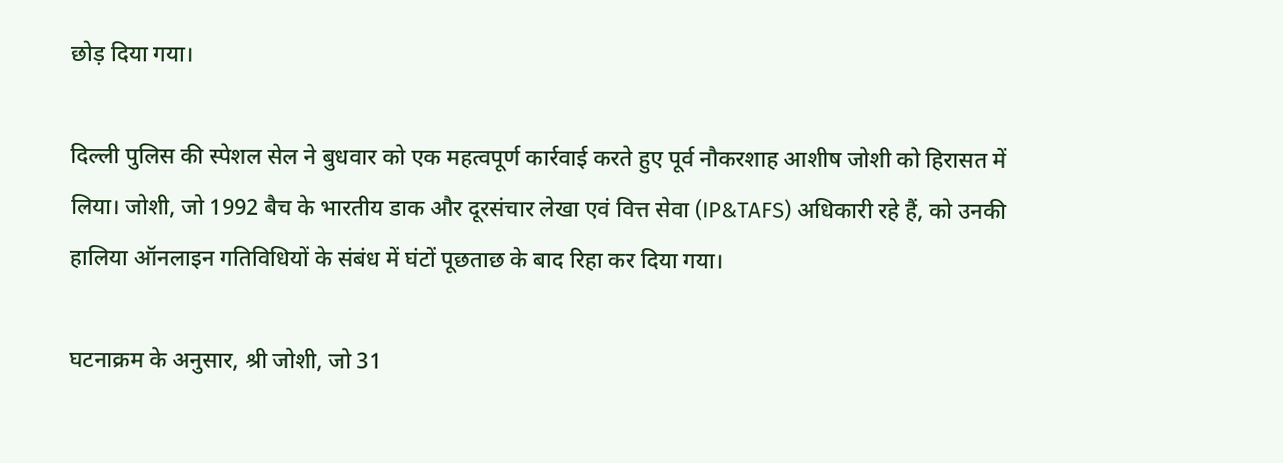छोड़ दिया गया।

दिल्ली पुलिस की स्पेशल सेल ने बुधवार को एक महत्वपूर्ण कार्रवाई करते हुए पूर्व नौकरशाह आशीष जोशी को हिरासत में लिया। जोशी, जो 1992 बैच के भारतीय डाक और दूरसंचार लेखा एवं वित्त सेवा (IP&TAFS) अधिकारी रहे हैं, को उनकी हालिया ऑनलाइन गतिविधियों के संबंध में घंटों पूछताछ के बाद रिहा कर दिया गया।

घटनाक्रम के अनुसार, श्री जोशी, जो 31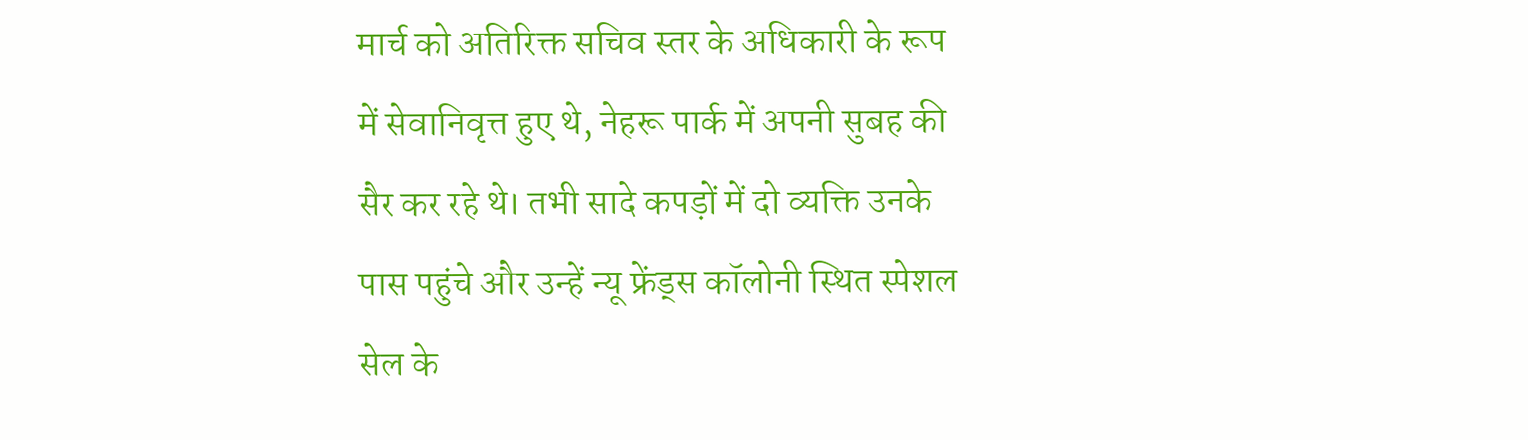मार्च को अतिरिक्त सचिव स्तर के अधिकारी के रूप में सेवानिवृत्त हुए थे, नेहरू पार्क में अपनी सुबह की सैर कर रहे थे। तभी सादे कपड़ों में दो व्यक्ति उनके पास पहुंचे और उन्हें न्यू फ्रेंड्स कॉलोनी स्थित स्पेशल सेल के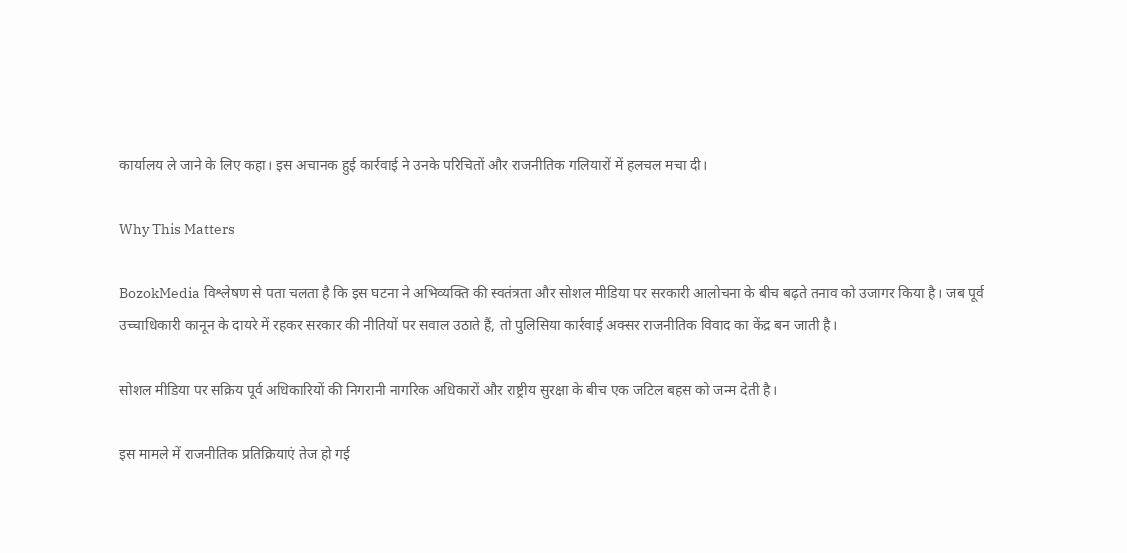कार्यालय ले जाने के लिए कहा। इस अचानक हुई कार्रवाई ने उनके परिचितों और राजनीतिक गलियारों में हलचल मचा दी।

Why This Matters

BozokMedia विश्लेषण से पता चलता है कि इस घटना ने अभिव्यक्ति की स्वतंत्रता और सोशल मीडिया पर सरकारी आलोचना के बीच बढ़ते तनाव को उजागर किया है। जब पूर्व उच्चाधिकारी कानून के दायरे में रहकर सरकार की नीतियों पर सवाल उठाते हैं, तो पुलिसिया कार्रवाई अक्सर राजनीतिक विवाद का केंद्र बन जाती है।

सोशल मीडिया पर सक्रिय पूर्व अधिकारियों की निगरानी नागरिक अधिकारों और राष्ट्रीय सुरक्षा के बीच एक जटिल बहस को जन्म देती है।

इस मामले में राजनीतिक प्रतिक्रियाएं तेज हो गई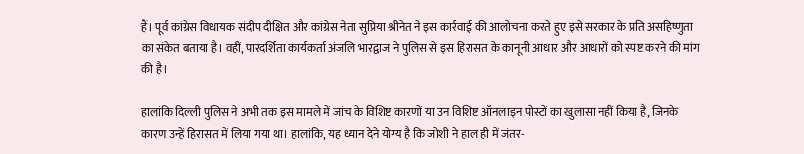हैं। पूर्व कांग्रेस विधायक संदीप दीक्षित और कांग्रेस नेता सुप्रिया श्रीनेत ने इस कार्रवाई की आलोचना करते हुए इसे सरकार के प्रति असहिष्णुता का संकेत बताया है। वहीं, पारदर्शिता कार्यकर्ता अंजलि भारद्वाज ने पुलिस से इस हिरासत के कानूनी आधार और आधारों को स्पष्ट करने की मांग की है।

हालांकि दिल्ली पुलिस ने अभी तक इस मामले में जांच के विशिष्ट कारणों या उन विशिष्ट ऑनलाइन पोस्टों का खुलासा नहीं किया है, जिनके कारण उन्हें हिरासत में लिया गया था। हालांकि, यह ध्यान देने योग्य है कि जोशी ने हाल ही में जंतर-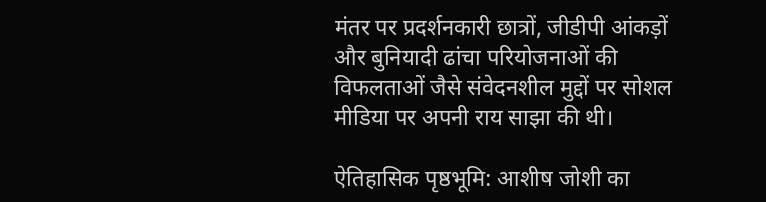मंतर पर प्रदर्शनकारी छात्रों, जीडीपी आंकड़ों और बुनियादी ढांचा परियोजनाओं की विफलताओं जैसे संवेदनशील मुद्दों पर सोशल मीडिया पर अपनी राय साझा की थी।

ऐतिहासिक पृष्ठभूमि: आशीष जोशी का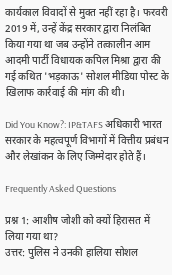कार्यकाल विवादों से मुक्त नहीं रहा है। फरवरी 2019 में, उन्हें केंद्र सरकार द्वारा निलंबित किया गया था जब उन्होंने तत्कालीन आम आदमी पार्टी विधायक कपिल मिश्रा द्वारा की गई कथित 'भड़काऊ' सोशल मीडिया पोस्ट के खिलाफ कार्रवाई की मांग की थी।

Did You Know?: IP&TAFS अधिकारी भारत सरकार के महत्वपूर्ण विभागों में वित्तीय प्रबंधन और लेखांकन के लिए जिम्मेदार होते हैं।

Frequently Asked Questions

प्रश्न 1: आशीष जोशी को क्यों हिरासत में लिया गया था?
उत्तर: पुलिस ने उनकी हालिया सोशल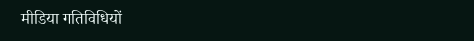मीडिया गतिविधियों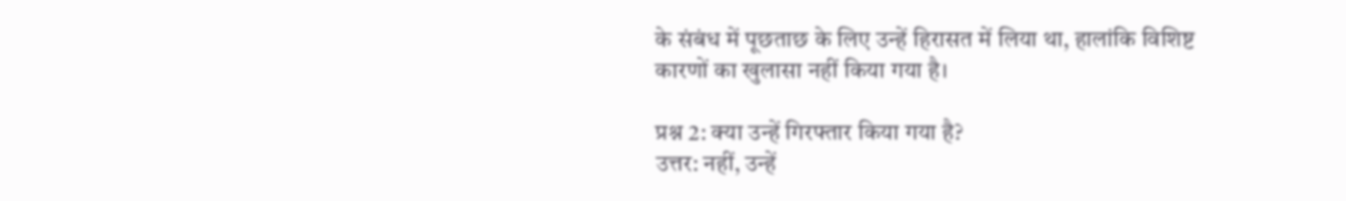के संबंध में पूछताछ के लिए उन्हें हिरासत में लिया था, हालांकि विशिष्ट कारणों का खुलासा नहीं किया गया है।

प्रश्न 2: क्या उन्हें गिरफ्तार किया गया है?
उत्तर: नहीं, उन्हें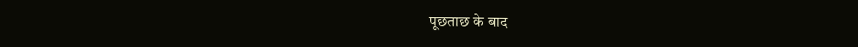पूछताछ के बाद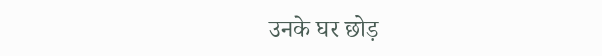उनके घर छोड़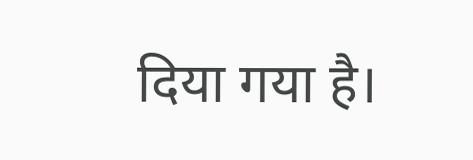दिया गया है।